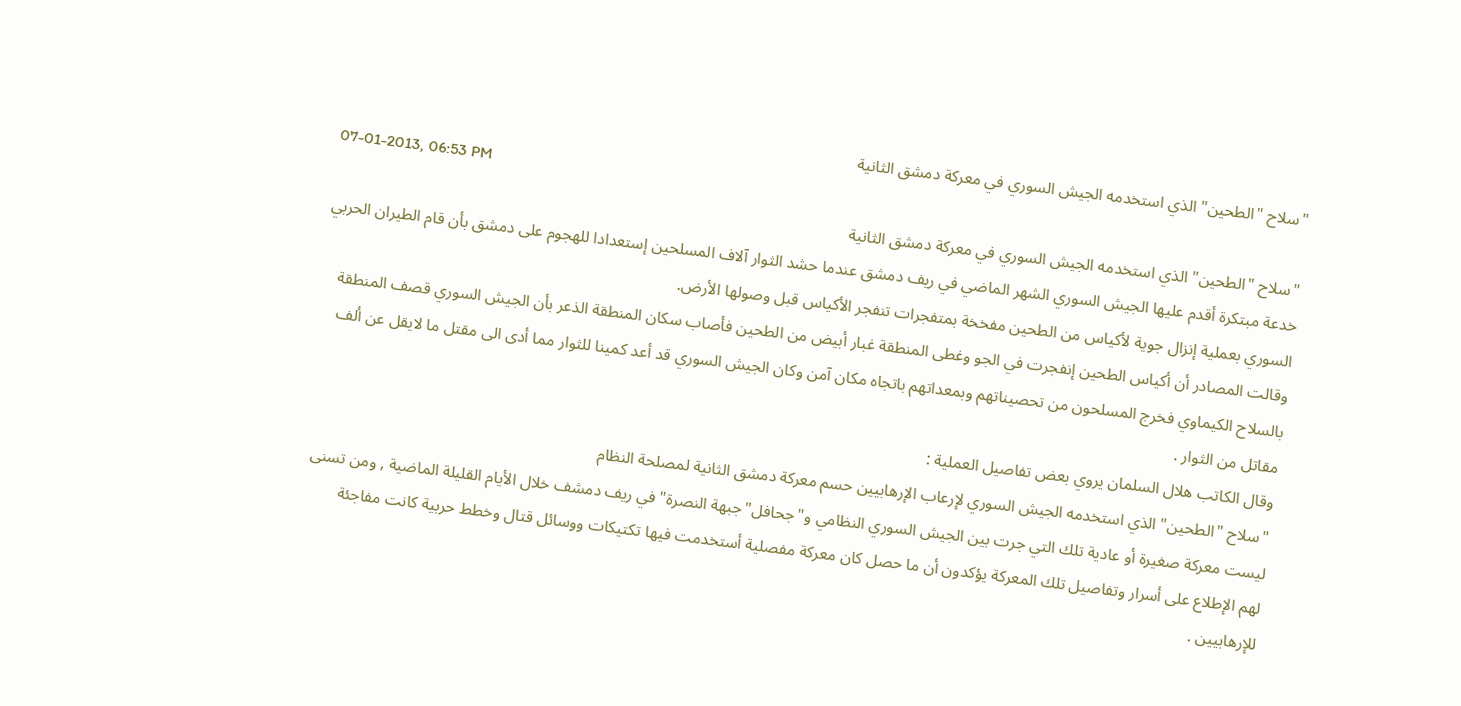"سلاح "الطحين" الذي استخدمه الجيش السوري في معركة دمشق الثانية
07-01-2013, 06:53 PM
"سلاح "الطحين" الذي استخدمه الجيش السوري في معركة دمشق الثانية
خدعة مبتكرة أقدم عليها الجيش السوري الشهر الماضي في ريف دمشق عندما حشد الثوار آلاف المسلحين إستعدادا للهجوم على دمشق بأن قام الطيران الحربي السوري بعملية إنزال جوية لأكياس من الطحين مفخخة بمتفجرات تنفجر الأكياس قبل وصولها الأرض.
وقالت المصادر أن أكياس الطحين إنفجرت في الجو وغطى المنطقة غبار أبيض من الطحين فأصاب سكان المنطقة الذعر بأن الجيش السوري قصف المنطقة بالسلاح الكيماوي فخرج المسلحون من تحصيناتهم وبمعداتهم باتجاه مكان آمن وكان الجيش السوري قد أعد كمينا للثوار مما أدى الى مقتل ما لايقل عن ألف مقاتل من الثوار .
وقال الكاتب هلال السلمان يروي بعض تفاصيل العملية :
"سلاح "الطحين" الذي استخدمه الجيش السوري لإرعاب الإرهابيين حسم معركة دمشق الثانية لمصلحة النظام
ليست معركة صغيرة أو عادية تلك التي جرت بين الجيش السوري النظامي و"جحافل"جبهة النصرة" في ريف دمشف خلال الأيام القليلة الماضية , ومن تسنى لهم الإطلاع على أسرار وتفاصيل تلك المعركة يؤكدون أن ما حصل كان معركة مفصلية أستخدمت فيها تكتيكات ووسائل قتال وخطط حربية كانت مفاجئة للإرهابيين .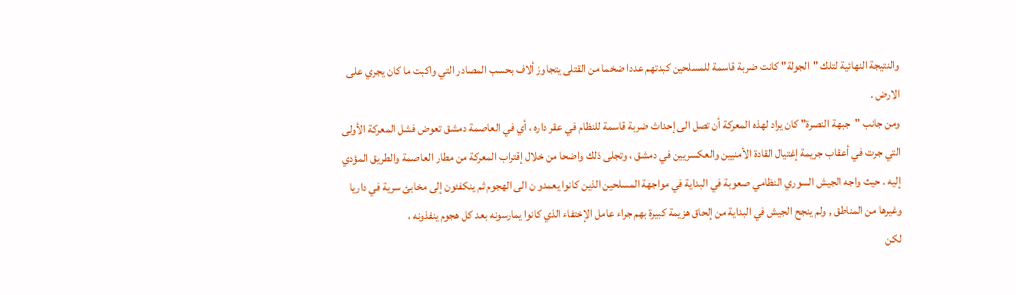والنتيجة النهائية لتلك "الجولة" كانت ضربة قاسمة للمسلحين كبدتهم عددا ضخما من القتلى يتجاوز ألاف بحسب المصادر التي واكبت ما كان يجري على الارض .
ومن جانب "جبهة النصرة" كان يراد لهذه المعركة أن تصل الى إحداث ضربة قاسمة للنظام في عقر داره ، أي في العاصمة دمشق تعوض فشل المعركة الأولى التي جرت في أعقاب جريمة إغتيال القادة الأمنيين والعكسريين في دمشق ، وتجلى ذلك واضحا من خلال إقتراب المعركة من مطار العاصمة والطريق المؤدي إليه . حيث واجه الجيش السوري النظامي صعوبة في البداية في مواجهة المسلحين الذين كانوا يعمدو ن الى الهجوم ثم ينكفئون إلى مخابئ سرية في داريا وغيرها من المناطق , ولم ينجح الجيش في البداية من إلحاق هزيمة كبيرة بهم جراء عامل الإختفاء الذي كانوا يمارسونه بعد كل هجوم ينفذونه ،
لكن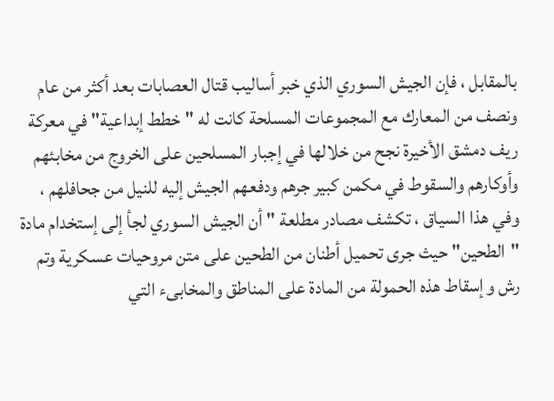بالمقابل ، فإن الجيش السوري الذي خبر أساليب قتال العصابات بعد أكثر من عام ونصف من المعارك مع المجموعات المسلحة كانت له "خطط إبداعية" في معركة ريف دمشق الأخيرة نجح من خلالها في إجبار المسلحين على الخروج من مخابئهم وأوكارهم والسقوط في مكمن كبير جرهم ودفعهم الجيش إليه للنيل من جحافلهم ،
وفي هذا السياق ، تكشف مصادر مطلعة " أن الجيش السوري لجأ إلى إستخدام مادة "الطحين" حيث جرى تحميل أطنان من الطحين على متن مروحيات عسكرية وتم رش وإسقاط هذه الحمولة من المادة على المناطق والمخابىء التي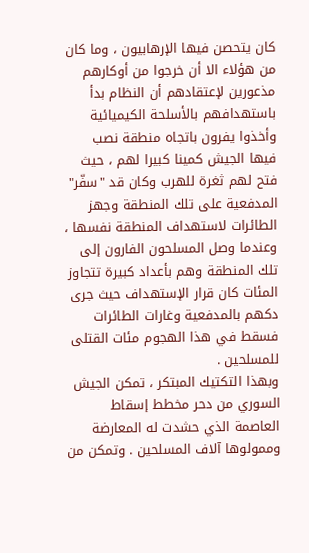كان يتحصن فيها الإرهابيون ، وما كان من هؤلاء الا أن خرجوا من أوكارهم مذعورين لإعتقادهم أن النظام بدأ باستهدافهم بالأسلحة الكيميائية وأخذوا يفرون باتجاه منطقة نصب فيها الجيش كمينا كبيرا لهم ، حيث فتح لهم ثغرة للهرب وكان قد "سفّر" المدفعية على تلك المنطقة وجهز الطائرات لاستهداف المنطقة نفسها ، وعندما وصل المسلحون الفارون إلى تلك المنطقة وهم بأعداد كبيرة تتجاوز المئات كان قرار الإستهداف حيث جرى دكهم بالمدفعية وغارات الطائرات فسقط في هذا الهجوم مئات القتلى للمسلحين .
وبهذا التكتيك المبتكر ، تمكن الجيش السوري من دحر مخطط إسقاط العاصمة الذي حشدت له المعارضة وممولوها آلاف المسلحين . وتمكن من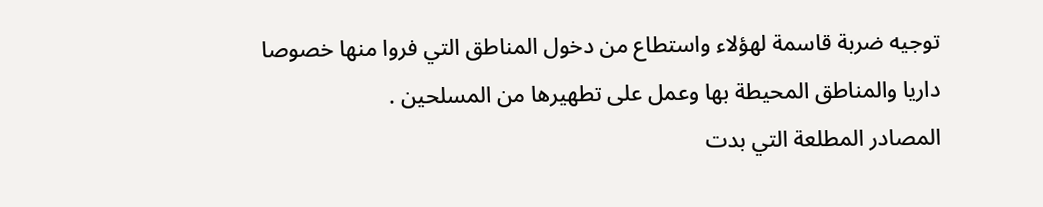توجيه ضربة قاسمة لهؤلاء واستطاع من دخول المناطق التي فروا منها خصوصا داريا والمناطق المحيطة بها وعمل على تطهيرها من المسلحين .
المصادر المطلعة التي بدت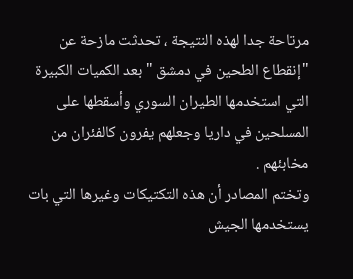مرتاحة جدا لهذه النتيجة ، تحدثت مازحة عن "إنقطاع الطحين في دمشق " بعد الكميات الكبيرة التي استخدمها الطيران السوري وأسقطها على المسلحين في داريا وجعلهم يفرون كالفئران من مخابئهم .
وتختم المصادر أن هذه التكتيكات وغيرها التي بات يستخدمها الجيش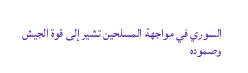السوري في مواجهة المسلحين تشير إلى قوة الجيش وصموده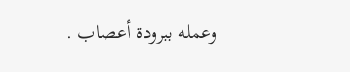وعمله ببرودة أعصاب .